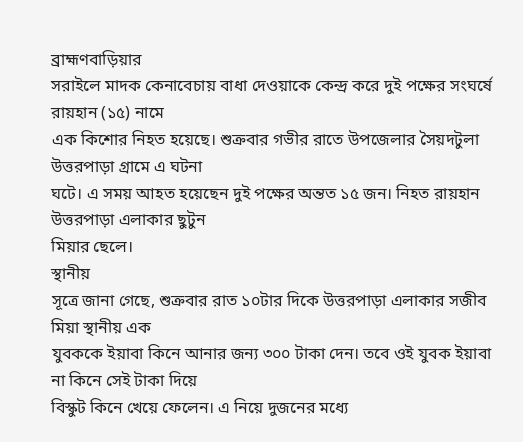ব্রাহ্মণবাড়িয়ার
সরাইলে মাদক কেনাবেচায় বাধা দেওয়াকে কেন্দ্র করে দুই পক্ষের সংঘর্ষে রায়হান (১৫) নামে
এক কিশোর নিহত হয়েছে। শুক্রবার গভীর রাতে উপজেলার সৈয়দটুলা উত্তরপাড়া গ্রামে এ ঘটনা
ঘটে। এ সময় আহত হয়েছেন দুই পক্ষের অন্তত ১৫ জন। নিহত রায়হান উত্তরপাড়া এলাকার ছুটুন
মিয়ার ছেলে।
স্থানীয়
সূত্রে জানা গেছে, শুক্রবার রাত ১০টার দিকে উত্তরপাড়া এলাকার সজীব মিয়া স্থানীয় এক
যুবককে ইয়াবা কিনে আনার জন্য ৩০০ টাকা দেন। তবে ওই যুবক ইয়াবা না কিনে সেই টাকা দিয়ে
বিস্কুট কিনে খেয়ে ফেলেন। এ নিয়ে দুজনের মধ্যে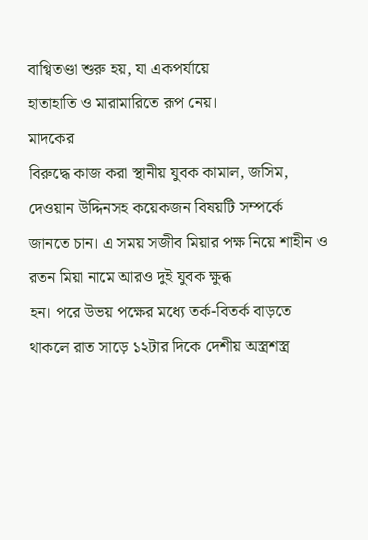বাগ্বিতণ্ডা শুরু হয়, যা একপর্যায়ে
হাতাহাতি ও মারামারিতে রূপ নেয়।
মাদকের
বিরুদ্ধে কাজ করা স্থানীয় যুবক কামাল, জসিম, দেওয়ান উদ্দিনসহ কয়েকজন বিষয়টি সম্পর্কে
জানতে চান। এ সময় সজীব মিয়ার পক্ষ নিয়ে শাহীন ও রতন মিয়া নামে আরও দুই যুবক ক্ষুব্ধ
হন। পরে উভয় পক্ষের মধ্যে তর্ক-বিতর্ক বাড়তে থাকলে রাত সাড়ে ১২টার দিকে দেশীয় অস্ত্রশস্ত্র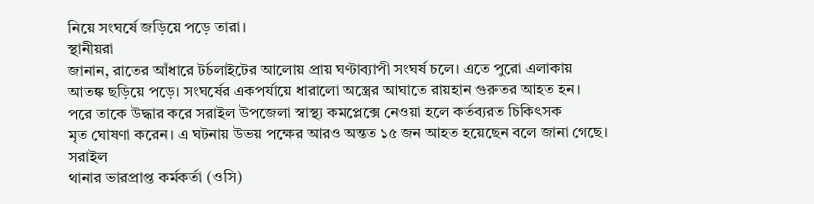নিয়ে সংঘর্ষে জড়িয়ে পড়ে তারা।
স্থানীয়রা
জানান, রাতের আঁধারে টর্চলাইটের আলোয় প্রায় ঘণ্টাব্যাপী সংঘর্ষ চলে। এতে পুরো এলাকায়
আতঙ্ক ছড়িয়ে পড়ে। সংঘর্ষের একপর্যায়ে ধারালো অস্ত্রের আঘাতে রায়হান গুরুতর আহত হন।
পরে তাকে উদ্ধার করে সরাইল উপজেলা স্বাস্থ্য কমপ্লেক্সে নেওয়া হলে কর্তব্যরত চিকিৎসক
মৃত ঘোষণা করেন। এ ঘটনায় উভয় পক্ষের আরও অন্তত ১৫ জন আহত হয়েছেন বলে জানা গেছে।
সরাইল
থানার ভারপ্রাপ্ত কর্মকর্তা (ওসি)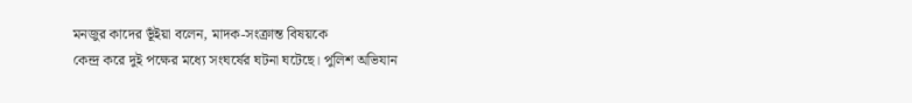মনজুর কাদের ভূঁইয়া বলেন, মাদক-সংক্রান্ত বিষয়কে
কেন্দ্র করে দুই পক্ষের মধ্যে সংঘর্ষের ঘটনা ঘটেছে। পুলিশ অভিযান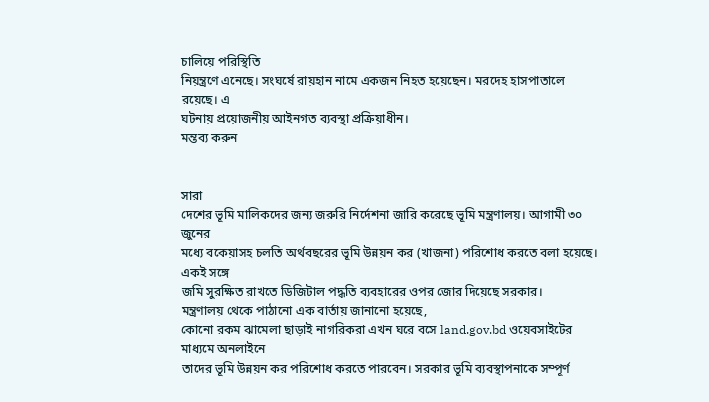চালিয়ে পরিস্থিতি
নিয়ন্ত্রণে এনেছে। সংঘর্ষে রায়হান নামে একজন নিহত হয়েছেন। মরদেহ হাসপাতালে রয়েছে। এ
ঘটনায় প্রয়োজনীয় আইনগত ব্যবস্থা প্রক্রিয়াধীন।
মন্তব্য করুন


সারা
দেশের ভূমি মালিকদের জন্য জরুরি নির্দেশনা জারি করেছে ভূমি মন্ত্রণালয়। আগামী ৩০ জুনের
মধ্যে বকেয়াসহ চলতি অর্থবছরের ভূমি উন্নয়ন কর (খাজনা) পরিশোধ করতে বলা হয়েছে। একই সঙ্গে
জমি সুরক্ষিত রাখতে ডিজিটাল পদ্ধতি ব্যবহারের ওপর জোর দিয়েছে সরকার।
মন্ত্রণালয় থেকে পাঠানো এক বার্তায় জানানো হয়েছে,
কোনো রকম ঝামেলা ছাড়াই নাগরিকরা এখন ঘরে বসে land.gov.bd ওয়েবসাইটের মাধ্যমে অনলাইনে
তাদের ভূমি উন্নয়ন কর পরিশোধ করতে পারবেন। সরকার ভূমি ব্যবস্থাপনাকে সম্পূর্ণ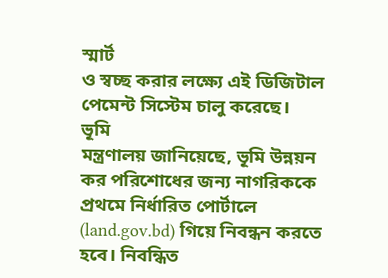স্মার্ট
ও স্বচ্ছ করার লক্ষ্যে এই ডিজিটাল পেমেন্ট সিস্টেম চালু করেছে।
ভূমি
মন্ত্রণালয় জানিয়েছে, ভূমি উন্নয়ন কর পরিশোধের জন্য নাগরিককে প্রথমে নির্ধারিত পোর্টালে
(land.gov.bd) গিয়ে নিবন্ধন করতে হবে। নিবন্ধিত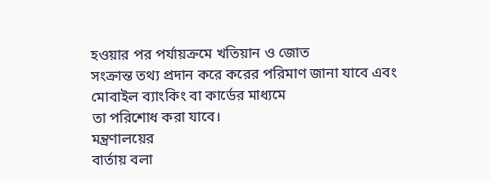হওয়ার পর পর্যায়ক্রমে খতিয়ান ও জোত
সংক্রান্ত তথ্য প্রদান করে করের পরিমাণ জানা যাবে এবং মোবাইল ব্যাংকিং বা কার্ডের মাধ্যমে
তা পরিশোধ করা যাবে।
মন্ত্রণালয়ের
বার্তায় বলা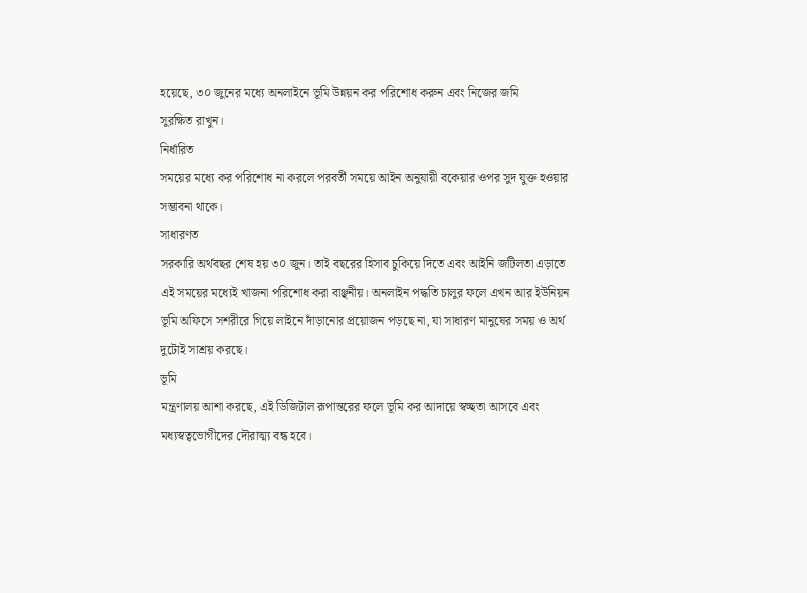হয়েছে, ৩০ জুনের মধ্যে অনলাইনে ভূমি উন্নয়ন কর পরিশোধ করুন এবং নিজের জমি
সুরক্ষিত রাখুন।
নির্ধারিত
সময়ের মধ্যে কর পরিশোধ না করলে পরবর্তী সময়ে আইন অনুযায়ী বকেয়ার ওপর সুদ যুক্ত হওয়ার
সম্ভাবনা থাকে।
সাধারণত
সরকারি অর্থবছর শেষ হয় ৩০ জুন। তাই বছরের হিসাব চুকিয়ে দিতে এবং আইনি জটিলতা এড়াতে
এই সময়ের মধ্যেই খাজনা পরিশোধ করা বাঞ্ছনীয়। অনলাইন পদ্ধতি চালুর ফলে এখন আর ইউনিয়ন
ভূমি অফিসে সশরীরে গিয়ে লাইনে দাঁড়ানোর প্রয়োজন পড়ছে না, যা সাধারণ মানুষের সময় ও অর্থ
দুটোই সাশ্রয় করছে।
ভূমি
মন্ত্রণালয় আশা করছে, এই ডিজিটাল রূপান্তরের ফলে ভূমি কর আদায়ে স্বচ্ছতা আসবে এবং
মধ্যস্বত্বভোগীদের দৌরাত্ম্য বন্ধ হবে।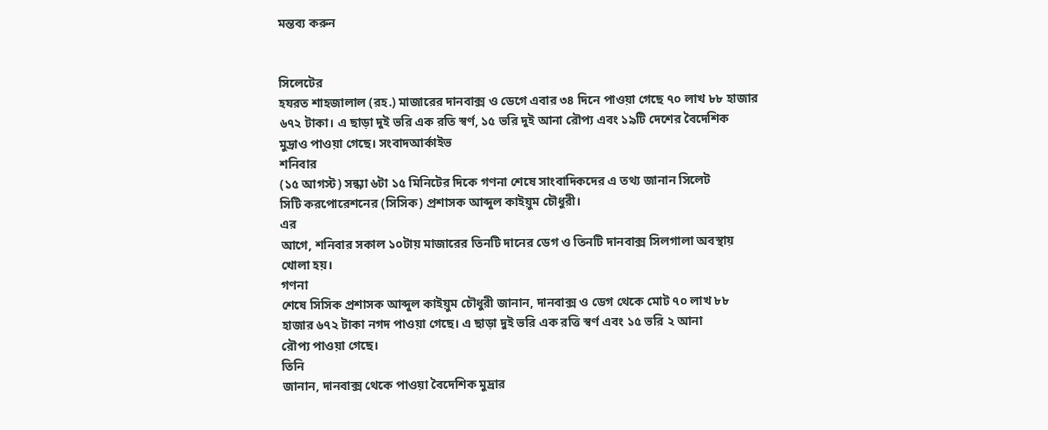মন্তব্য করুন


সিলেটের
হযরত শাহজালাল (রহ.) মাজারের দানবাক্স ও ডেগে এবার ৩৪ দিনে পাওয়া গেছে ৭০ লাখ ৮৮ হাজার
৬৭২ টাকা। এ ছাড়া দুই ভরি এক রতি স্বর্ণ, ১৫ ভরি দুই আনা রৌপ্য এবং ১৯টি দেশের বৈদেশিক
মুদ্রাও পাওয়া গেছে। সংবাদআর্কাইভ
শনিবার
(১৫ আগস্ট) সন্ধ্যা ৬টা ১৫ মিনিটের দিকে গণনা শেষে সাংবাদিকদের এ তথ্য জানান সিলেট
সিটি করপোরেশনের (সিসিক) প্রশাসক আব্দুল কাইয়ুম চৌধুরী।
এর
আগে, শনিবার সকাল ১০টায় মাজারের তিনটি দানের ডেগ ও তিনটি দানবাক্স সিলগালা অবস্থায়
খোলা হয়।
গণনা
শেষে সিসিক প্রশাসক আব্দুল কাইয়ুম চৌধুরী জানান, দানবাক্স ও ডেগ থেকে মোট ৭০ লাখ ৮৮
হাজার ৬৭২ টাকা নগদ পাওয়া গেছে। এ ছাড়া দুই ভরি এক রত্তি স্বর্ণ এবং ১৫ ভরি ২ আনা
রৌপ্য পাওয়া গেছে।
তিনি
জানান, দানবাক্স থেকে পাওয়া বৈদেশিক মুদ্রার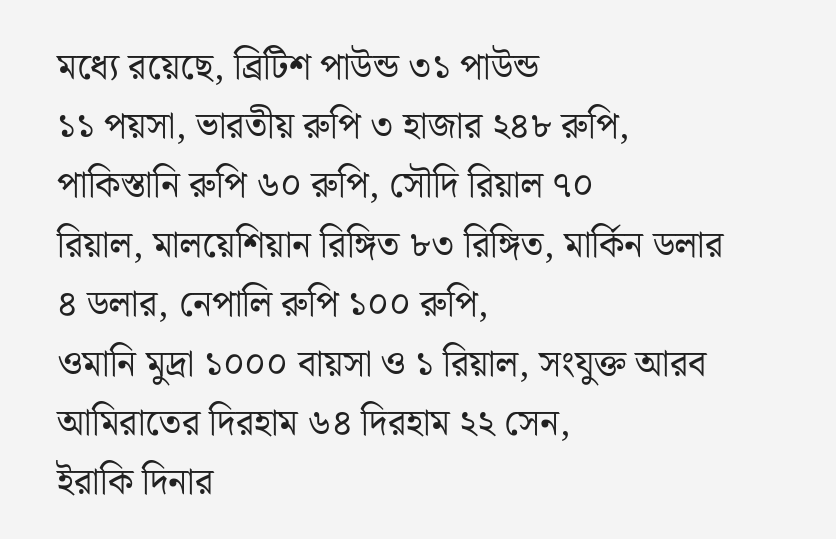মধ্যে রয়েছে, ব্রিটিশ পাউন্ড ৩১ পাউন্ড
১১ পয়সা, ভারতীয় রুপি ৩ হাজার ২৪৮ রুপি, পাকিস্তানি রুপি ৬০ রুপি, সৌদি রিয়াল ৭০
রিয়াল, মালয়েশিয়ান রিঙ্গিত ৮৩ রিঙ্গিত, মার্কিন ডলার ৪ ডলার, নেপালি রুপি ১০০ রুপি,
ওমানি মুদ্রা ১০০০ বায়সা ও ১ রিয়াল, সংযুক্ত আরব আমিরাতের দিরহাম ৬৪ দিরহাম ২২ সেন,
ইরাকি দিনার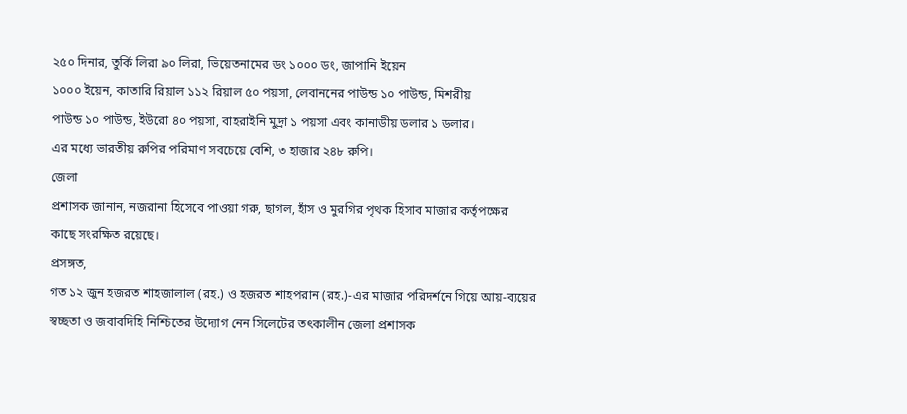২৫০ দিনার, তুর্কি লিরা ৯০ লিরা, ভিয়েতনামের ডং ১০০০ ডং, জাপানি ইয়েন
১০০০ ইয়েন, কাতারি রিয়াল ১১২ রিয়াল ৫০ পয়সা, লেবাননের পাউন্ড ১০ পাউন্ড, মিশরীয়
পাউন্ড ১০ পাউন্ড, ইউরো ৪০ পয়সা, বাহরাইনি মুদ্রা ১ পয়সা এবং কানাডীয় ডলার ১ ডলার।
এর মধ্যে ভারতীয় রুপির পরিমাণ সবচেয়ে বেশি, ৩ হাজার ২৪৮ রুপি।
জেলা
প্রশাসক জানান, নজরানা হিসেবে পাওয়া গরু, ছাগল, হাঁস ও মুরগির পৃথক হিসাব মাজার কর্তৃপক্ষের
কাছে সংরক্ষিত রয়েছে।
প্রসঙ্গত,
গত ১২ জুন হজরত শাহজালাল (রহ.) ও হজরত শাহপরান (রহ.)-এর মাজার পরিদর্শনে গিয়ে আয়-ব্যয়ের
স্বচ্ছতা ও জবাবদিহি নিশ্চিতের উদ্যোগ নেন সিলেটের তৎকালীন জেলা প্রশাসক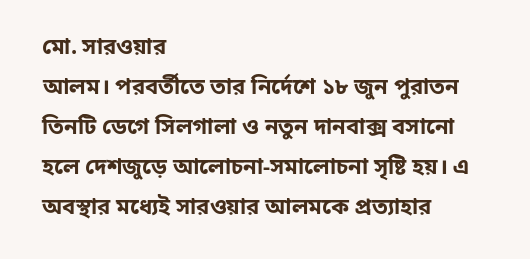মো. সারওয়ার
আলম। পরবর্তীতে তার নির্দেশে ১৮ জুন পুরাতন তিনটি ডেগে সিলগালা ও নতুন দানবাক্স বসানো
হলে দেশজুড়ে আলোচনা-সমালোচনা সৃষ্টি হয়। এ অবস্থার মধ্যেই সারওয়ার আলমকে প্রত্যাহার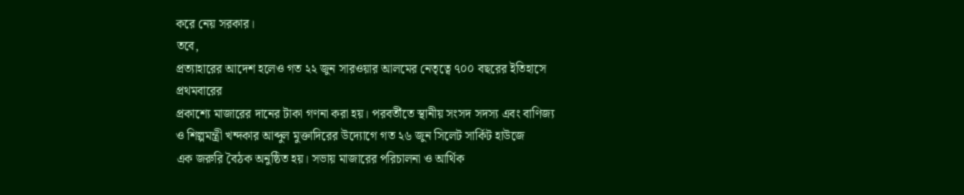করে নেয় সরকার।
তবে,
প্রত্যাহারের আদেশ হলেও গত ২২ জুন সারওয়ার আলমের নেতৃত্বে ৭০০ বছরের ইতিহাসে প্রথমবারের
প্রকাশ্যে মাজারের দানের টাকা গণনা করা হয়। পরবর্তীতে স্থানীয় সংসদ সদস্য এবং বাণিজ্য
ও শিল্পমন্ত্রী খন্দকার আব্দুল মুক্তাদিরের উদ্যোগে গত ২৬ জুন সিলেট সার্কিট হাউজে
এক জরুরি বৈঠক অনুষ্ঠিত হয়। সভায় মাজারের পরিচালনা ও আর্থিক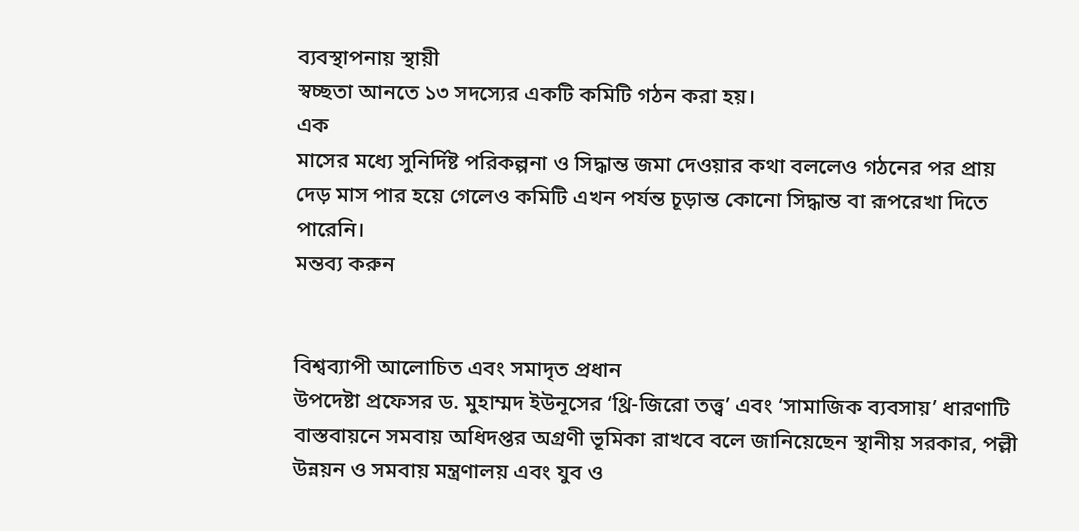ব্যবস্থাপনায় স্থায়ী
স্বচ্ছতা আনতে ১৩ সদস্যের একটি কমিটি গঠন করা হয়।
এক
মাসের মধ্যে সুনির্দিষ্ট পরিকল্পনা ও সিদ্ধান্ত জমা দেওয়ার কথা বললেও গঠনের পর প্রায়
দেড় মাস পার হয়ে গেলেও কমিটি এখন পর্যন্ত চূড়ান্ত কোনো সিদ্ধান্ত বা রূপরেখা দিতে
পারেনি।
মন্তব্য করুন


বিশ্বব্যাপী আলোচিত এবং সমাদৃত প্রধান
উপদেষ্টা প্রফেসর ড. মুহাম্মদ ইউনূসের ‘থ্রি-জিরো তত্ত্ব’ এবং ‘সামাজিক ব্যবসায়’ ধারণাটি
বাস্তবায়নে সমবায় অধিদপ্তর অগ্রণী ভূমিকা রাখবে বলে জানিয়েছেন স্থানীয় সরকার, পল্লী
উন্নয়ন ও সমবায় মন্ত্রণালয় এবং যুব ও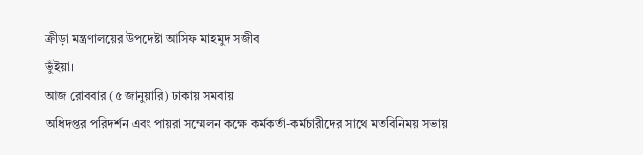ক্রীড়া মন্ত্রণালয়ের উপদেষ্টা আসিফ মাহমুদ সজীব
ভুঁইয়া।
আজ রোববার (৫ জানুয়ারি) ঢাকায় সমবায়
অধিদপ্তর পরিদর্শন এবং পায়রা সম্মেলন কক্ষে কর্মকর্তা-কর্মচারীদের সাথে মতবিনিময় সভায়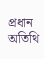প্রধান অতিথি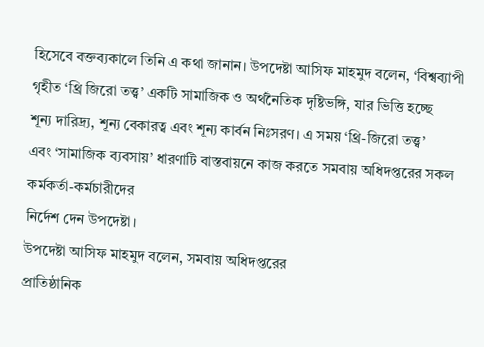হিসেবে বক্তব্যকালে তিনি এ কথা জানান। উপদেষ্টা আসিফ মাহমুদ বলেন, ‘বিশ্বব্যাপী
গৃহীত ‘থ্রি জিরো তত্ত্ব’ একটি সামাজিক ও অর্থনৈতিক দৃষ্টিভঙ্গি, যার ভিত্তি হচ্ছে
শূন্য দারিদ্র্য, শূন্য বেকারত্ব এবং শূন্য কার্বন নিঃসরণ। এ সময় ‘থ্রি-জিরো তত্ত্ব’
এবং ‘সামাজিক ব্যবসায়’ ধারণাটি বাস্তবায়নে কাজ করতে সমবায় অধিদপ্তরের সকল কর্মকর্তা-কর্মচারীদের
নির্দেশ দেন উপদেষ্টা।
উপদেষ্টা আসিফ মাহমুদ বলেন, সমবায় অধিদপ্তরের
প্রাতিষ্ঠানিক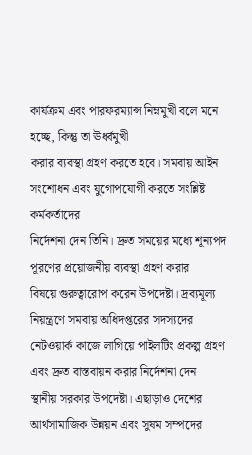কার্যক্রম এবং পারফরম্যান্স নিম্নমুখী বলে মনে হচ্ছে, কিন্তু তা ঊর্ধ্বমুখী
করার ব্যবস্থা গ্রহণ করতে হবে। সমবায় আইন সংশোধন এবং যুগোপযোগী করতে সংশ্লিষ্ট কর্মকর্তাদের
নির্দেশনা দেন তিনি। দ্রুত সময়ের মধ্যে শূন্যপদ পূরণের প্রয়োজনীয় ব্যবস্থা গ্রহণ করার
বিষয়ে গুরুত্বারোপ করেন উপদেষ্টা। দ্রব্যমূল্য নিয়ন্ত্রণে সমবায় অধিদপ্তরের সদস্যদের
নেটওয়ার্ক কাজে লাগিয়ে পাইলটিং প্রকল্প গ্রহণ এবং দ্রুত বাস্তবায়ন করার নির্দেশনা দেন
স্থানীয় সরকার উপদেষ্টা। এছাড়াও দেশের আর্থসামাজিক উন্নয়ন এবং সুষম সম্পদের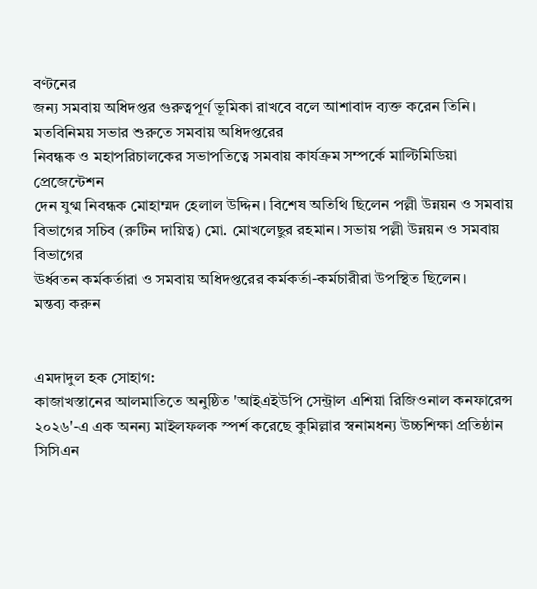বণ্টনের
জন্য সমবায় অধিদপ্তর গুরুত্বপূর্ণ ভূমিকা রাখবে বলে আশাবাদ ব্যক্ত করেন তিনি।
মতবিনিময় সভার শুরুতে সমবায় অধিদপ্তরের
নিবন্ধক ও মহাপরিচালকের সভাপতিত্বে সমবায় কার্যক্রম সম্পর্কে মাল্টিমিডিয়া প্রেজেন্টেশন
দেন যুগ্ম নিবন্ধক মোহাম্মদ হেলাল উদ্দিন। বিশেষ অতিথি ছিলেন পল্লী উন্নয়ন ও সমবায়
বিভাগের সচিব (রুটিন দায়িত্ব) মো. মোখলেছুর রহমান। সভায় পল্লী উন্নয়ন ও সমবায় বিভাগের
ঊর্ধ্বতন কর্মকর্তারা ও সমবায় অধিদপ্তরের কর্মকর্তা-কর্মচারীরা উপস্থিত ছিলেন।
মন্তব্য করুন


এমদাদুল হক সোহাগ:
কাজাখস্তানের আলমাতিতে অনুষ্ঠিত 'আইএইউপি সেন্ট্রাল এশিয়া রিজিওনাল কনফারেন্স ২০২৬'-এ এক অনন্য মাইলফলক স্পর্শ করেছে কুমিল্লার স্বনামধন্য উচ্চশিক্ষা প্রতিষ্ঠান সিসিএন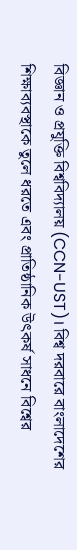বিজ্ঞান ও প্রযুক্তি বিশ্ববিদ্যালয় (CCN-UST)। বিশ্ব দরবারে বাংলাদেশের শিক্ষাব্যবস্থাকে তুলে ধরতে এবং প্রাতিষ্ঠানিক উৎকর্ষ সাধনে বিশ্বের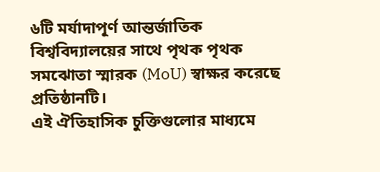৬টি মর্যাদাপূর্ণ আন্তর্জাতিক বিশ্ববিদ্যালয়ের সাথে পৃথক পৃথক সমঝোতা স্মারক (MoU) স্বাক্ষর করেছে প্রতিষ্ঠানটি।
এই ঐতিহাসিক চুক্তিগুলোর মাধ্যমে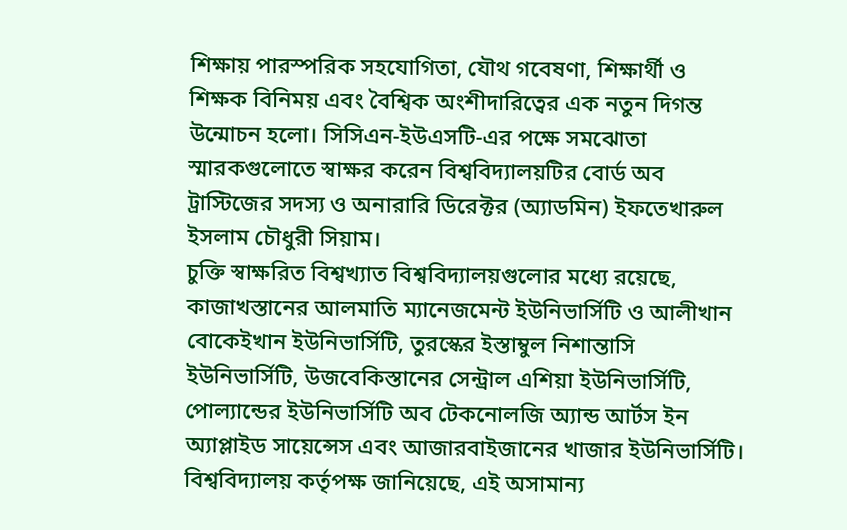শিক্ষায় পারস্পরিক সহযোগিতা, যৌথ গবেষণা, শিক্ষার্থী ও শিক্ষক বিনিময় এবং বৈশ্বিক অংশীদারিত্বের এক নতুন দিগন্ত উন্মোচন হলো। সিসিএন-ইউএসটি-এর পক্ষে সমঝোতা স্মারকগুলোতে স্বাক্ষর করেন বিশ্ববিদ্যালয়টির বোর্ড অব ট্রাস্টিজের সদস্য ও অনারারি ডিরেক্টর (অ্যাডমিন) ইফতেখারুল ইসলাম চৌধুরী সিয়াম।
চুক্তি স্বাক্ষরিত বিশ্বখ্যাত বিশ্ববিদ্যালয়গুলোর মধ্যে রয়েছে, কাজাখস্তানের আলমাতি ম্যানেজমেন্ট ইউনিভার্সিটি ও আলীখান বোকেইখান ইউনিভার্সিটি, তুরস্কের ইস্তাম্বুল নিশান্তাসি ইউনিভার্সিটি, উজবেকিস্তানের সেন্ট্রাল এশিয়া ইউনিভার্সিটি, পোল্যান্ডের ইউনিভার্সিটি অব টেকনোলজি অ্যান্ড আর্টস ইন অ্যাপ্লাইড সায়েন্সেস এবং আজারবাইজানের খাজার ইউনিভার্সিটি।
বিশ্ববিদ্যালয় কর্তৃপক্ষ জানিয়েছে, এই অসামান্য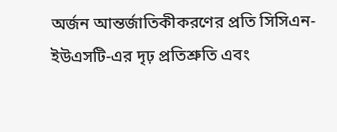অর্জন আন্তর্জাতিকীকরণের প্রতি সিসিএন-ইউএসটি-এর দৃঢ় প্রতিশ্রুতি এবং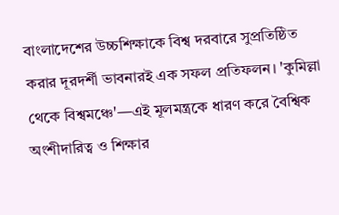বাংলাদেশের উচ্চশিক্ষাকে বিশ্ব দরবারে সুপ্রতিষ্ঠিত করার দূরদর্শী ভাবনারই এক সফল প্রতিফলন। 'কুমিল্লা থেকে বিশ্বমঞ্চে'—এই মূলমন্ত্রকে ধারণ করে বৈশ্বিক অংশীদারিত্ব ও শিক্ষার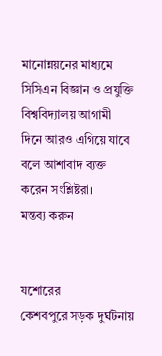মানোন্নয়নের মাধ্যমে সিসিএন বিজ্ঞান ও প্রযুক্তি বিশ্ববিদ্যালয় আগামী দিনে আরও এগিয়ে যাবে বলে আশাবাদ ব্যক্ত করেন সংশ্লিষ্টরা।
মন্তব্য করুন


যশোরের
কেশবপুরে সড়ক দুর্ঘটনায়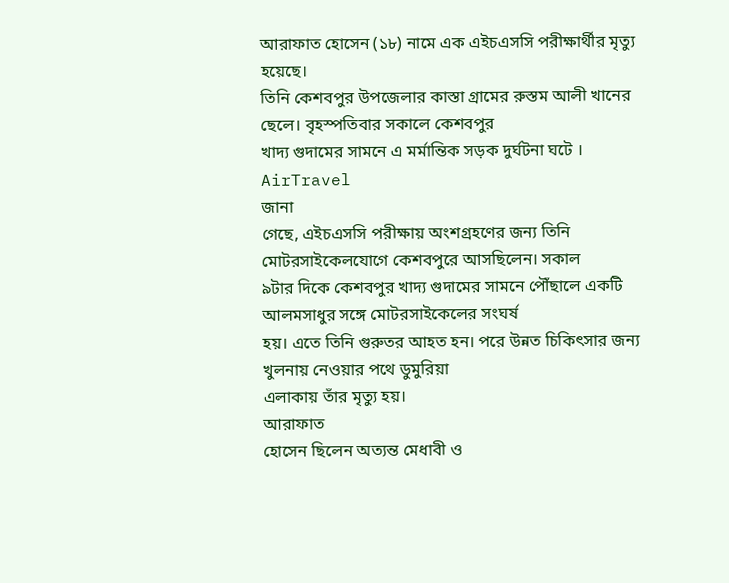আরাফাত হোসেন (১৮) নামে এক এইচএসসি পরীক্ষার্থীর মৃত্যু হয়েছে।
তিনি কেশবপুর উপজেলার কাস্তা গ্রামের রুস্তম আলী খানের ছেলে। বৃহস্পতিবার সকালে কেশবপুর
খাদ্য গুদামের সামনে এ মর্মান্তিক সড়ক দুর্ঘটনা ঘটে । AirTravel
জানা
গেছে, এইচএসসি পরীক্ষায় অংশগ্রহণের জন্য তিনি মোটরসাইকেলযোগে কেশবপুরে আসছিলেন। সকাল
৯টার দিকে কেশবপুর খাদ্য গুদামের সামনে পৌঁছালে একটি আলমসাধুর সঙ্গে মোটরসাইকেলের সংঘর্ষ
হয়। এতে তিনি গুরুতর আহত হন। পরে উন্নত চিকিৎসার জন্য খুলনায় নেওয়ার পথে ডুমুরিয়া
এলাকায় তাঁর মৃত্যু হয়।
আরাফাত
হোসেন ছিলেন অত্যন্ত মেধাবী ও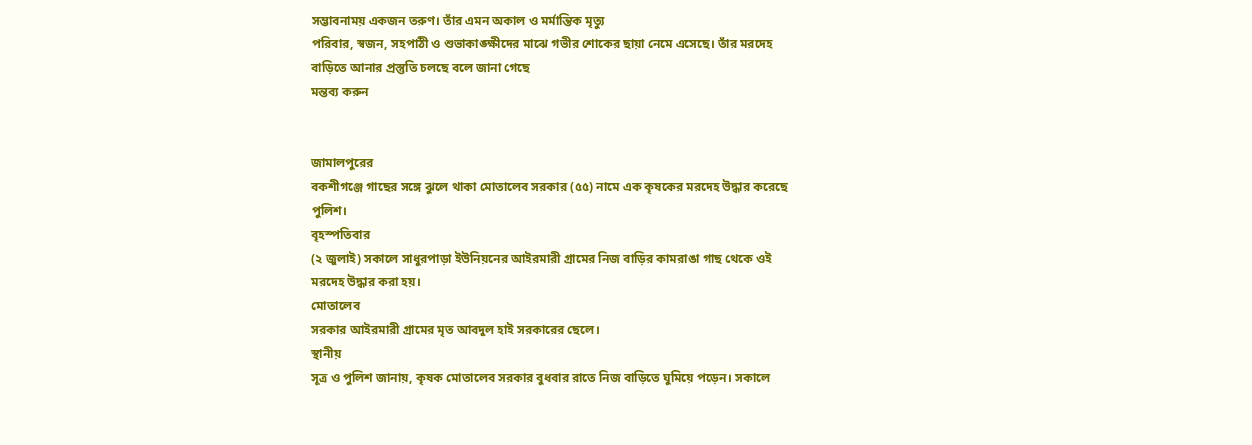সম্ভাবনাময় একজন তরুণ। তাঁর এমন অকাল ও মর্মান্তিক মৃত্যু
পরিবার, স্বজন, সহপাঠী ও শুভাকাঙ্ক্ষীদের মাঝে গভীর শোকের ছায়া নেমে এসেছে। তাঁর মরদেহ
বাড়িতে আনার প্রস্তুতি চলছে বলে জানা গেছে
মন্তব্য করুন


জামালপুরের
বকশীগঞ্জে গাছের সঙ্গে ঝুলে থাকা মোতালেব সরকার (৫৫) নামে এক কৃষকের মরদেহ উদ্ধার করেছে
পুলিশ।
বৃহস্পতিবার
(২ জুলাই) সকালে সাধুরপাড়া ইউনিয়নের আইরমারী গ্রামের নিজ বাড়ির কামরাঙা গাছ থেকে ওই
মরদেহ উদ্ধার করা হয়।
মোতালেব
সরকার আইরমারী গ্রামের মৃত আবদুল হাই সরকারের ছেলে।
স্থানীয়
সূত্র ও পুলিশ জানায়, কৃষক মোতালেব সরকার বুধবার রাতে নিজ বাড়িতে ঘুমিয়ে পড়েন। সকালে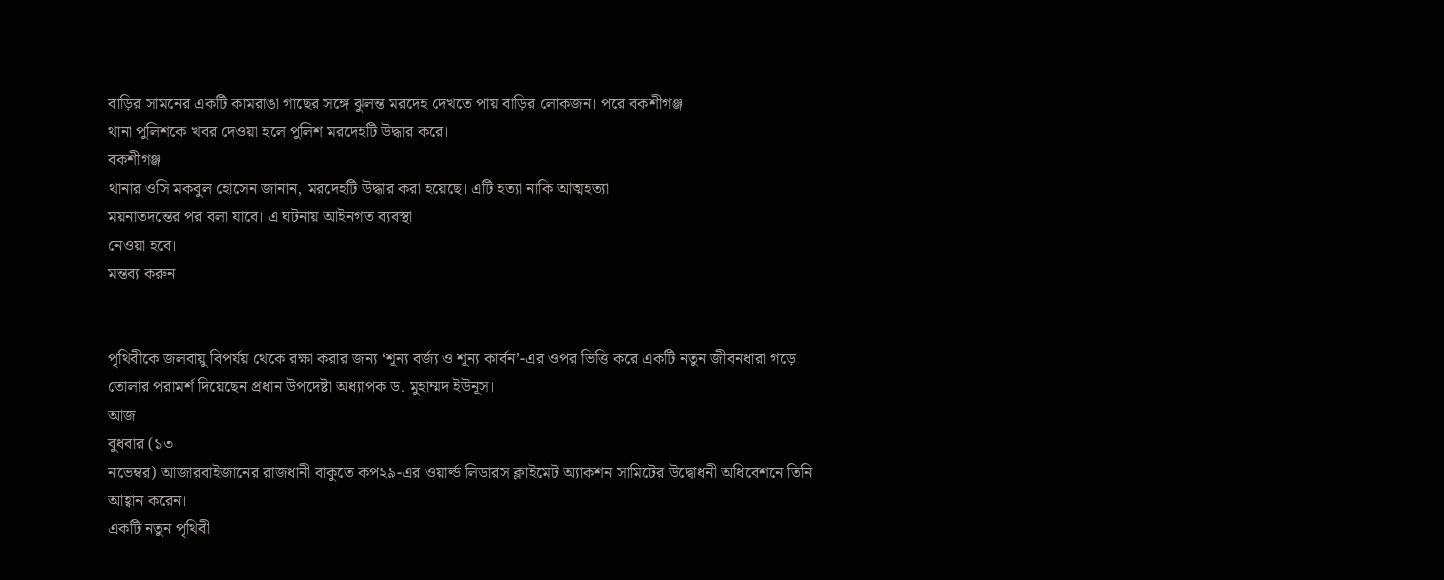বাড়ির সামনের একটি কামরাঙা গাছের সঙ্গে ঝুলন্ত মরদেহ দেখতে পায় বাড়ির লোকজন। পরে বকশীগঞ্জ
থানা পুলিশকে খবর দেওয়া হলে পুলিশ মরদেহটি উদ্ধার করে।
বকশীগঞ্জ
থানার ওসি মকবুল হোসেন জানান, মরদেহটি উদ্ধার করা হয়েছে। এটি হত্যা নাকি আত্মহত্যা
ময়নাতদন্তের পর বলা যাবে। এ ঘটনায় আইনগত ব্যবস্থা
নেওয়া হবে।
মন্তব্য করুন


পৃথিবীকে জলবায়ু বিপর্যয় থেকে রক্ষা করার জন্য ‘শূন্য বর্জ্য ও শূন্য কার্বন’-এর ওপর ভিত্তি করে একটি নতুন জীবনধারা গড়ে তোলার পরামর্শ দিয়েছেন প্রধান উপদেষ্টা অধ্যাপক ড. মুহাম্মদ ইউনূস।
আজ
বুধবার (১৩
নভেম্বর) আজারবাইজানের রাজধানী বাকুতে কপ২৯-এর ওয়ার্ল্ড লিডারস ক্লাইমেট অ্যাকশন সামিটের উদ্বোধনী অধিবেশনে তিনি আহ্বান করেন।
একটি নতুন পৃথিবী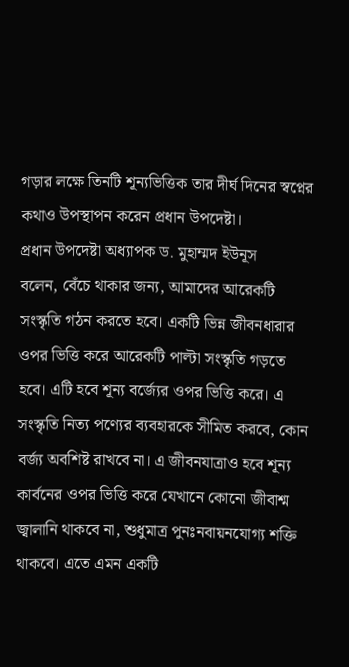গড়ার লক্ষে তিনটি শূন্যভিত্তিক তার দীর্ঘ দিনের স্বপ্নের কথাও উপস্থাপন করেন প্রধান উপদেষ্টা।
প্রধান উপদেষ্টা অধ্যাপক ড. মুহাম্মদ ইউনূস
বলেন, বেঁচে থাকার জন্য, আমাদের আরেকটি সংস্কৃতি গঠন করতে হবে। একটি ভিন্ন জীবনধারার ওপর ভিত্তি করে আরেকটি পাল্টা সংস্কৃতি গড়তে হবে। এটি হবে শূন্য বর্জ্যের ওপর ভিত্তি করে। এ সংস্কৃতি নিত্য পণ্যের ব্যবহারকে সীমিত করবে, কোন বর্জ্য অবশিষ্ট রাখবে না। এ জীবনযাত্রাও হবে শূন্য কার্বনের ওপর ভিত্তি করে যেখানে কোনো জীবাশ্ম জ্বালানি থাকবে না, শুধুমাত্র পুনঃনবায়নযোগ্য শক্তি থাকবে। এতে এমন একটি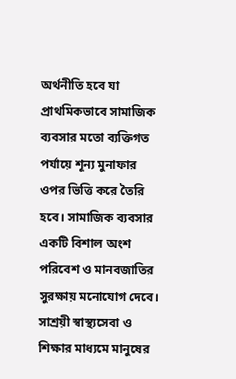অর্থনীতি হবে যা প্রাথমিকভাবে সামাজিক ব্যবসার মতো ব্যক্তিগত পর্যায়ে শূন্য মুনাফার ওপর ভিত্তি করে তৈরি হবে। সামাজিক ব্যবসার একটি বিশাল অংশ পরিবেশ ও মানবজাতির সুরক্ষায় মনোযোগ দেবে। সাশ্রয়ী স্বাস্থ্যসেবা ও শিক্ষার মাধ্যমে মানুষের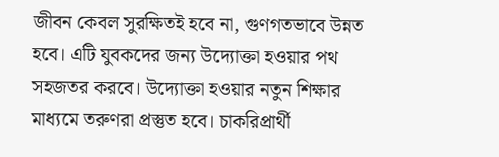জীবন কেবল সুরক্ষিতই হবে না, গুণগতভাবে উন্নত হবে। এটি যুবকদের জন্য উদ্যোক্তা হওয়ার পথ সহজতর করবে। উদ্যোক্তা হওয়ার নতুন শিক্ষার মাধ্যমে তরুণরা প্রস্তুত হবে। চাকরিপ্রার্থী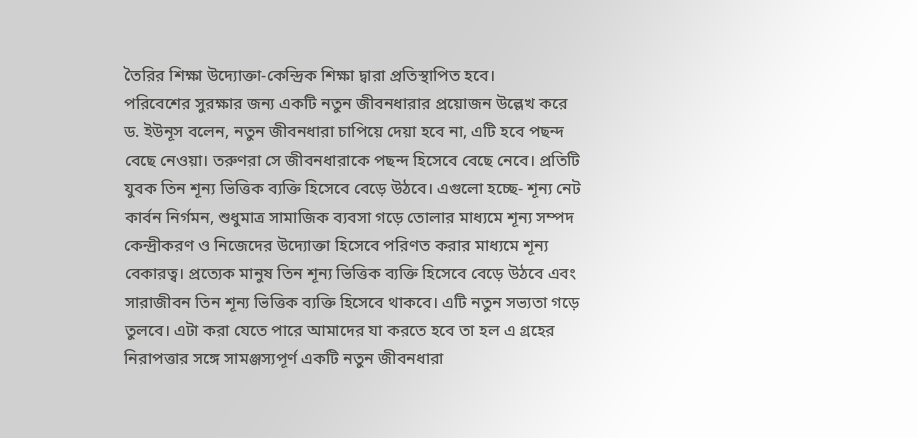তৈরির শিক্ষা উদ্যোক্তা-কেন্দ্রিক শিক্ষা দ্বারা প্রতিস্থাপিত হবে।
পরিবেশের সুরক্ষার জন্য একটি নতুন জীবনধারার প্রয়োজন উল্লেখ করে ড. ইউনূস বলেন, নতুন জীবনধারা চাপিয়ে দেয়া হবে না, এটি হবে পছন্দ বেছে নেওয়া। তরুণরা সে জীবনধারাকে পছন্দ হিসেবে বেছে নেবে। প্রতিটি যুবক তিন শূন্য ভিত্তিক ব্যক্তি হিসেবে বেড়ে উঠবে। এগুলো হচ্ছে- শূন্য নেট কার্বন নির্গমন, শুধুমাত্র সামাজিক ব্যবসা গড়ে তোলার মাধ্যমে শূন্য সম্পদ কেন্দ্রীকরণ ও নিজেদের উদ্যোক্তা হিসেবে পরিণত করার মাধ্যমে শূন্য বেকারত্ব। প্রত্যেক মানুষ তিন শূন্য ভিত্তিক ব্যক্তি হিসেবে বেড়ে উঠবে এবং সারাজীবন তিন শূন্য ভিত্তিক ব্যক্তি হিসেবে থাকবে। এটি নতুন সভ্যতা গড়ে তুলবে। এটা করা যেতে পারে আমাদের যা করতে হবে তা হল এ গ্রহের নিরাপত্তার সঙ্গে সামঞ্জস্যপূর্ণ একটি নতুন জীবনধারা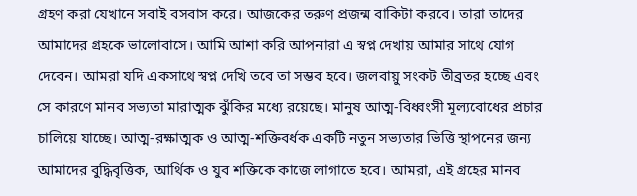গ্রহণ করা যেখানে সবাই বসবাস করে। আজকের তরুণ প্রজন্ম বাকিটা করবে। তারা তাদের আমাদের গ্রহকে ভালোবাসে। আমি আশা করি আপনারা এ স্বপ্ন দেখায় আমার সাথে যোগ দেবেন। আমরা যদি একসাথে স্বপ্ন দেখি তবে তা সম্ভব হবে। জলবায়ু সংকট তীব্রতর হচ্ছে এবং সে কারণে মানব সভ্যতা মারাত্মক ঝুঁকির মধ্যে রয়েছে। মানুষ আত্ম-বিধ্বংসী মূল্যবোধের প্রচার চালিয়ে যাচ্ছে। আত্ম-রক্ষাত্মক ও আত্ম-শক্তিবর্ধক একটি নতুন সভ্যতার ভিত্তি স্থাপনের জন্য আমাদের বুদ্ধিবৃত্তিক, আর্থিক ও যুব শক্তিকে কাজে লাগাতে হবে। আমরা, এই গ্রহের মানব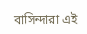বাসিন্দারা এই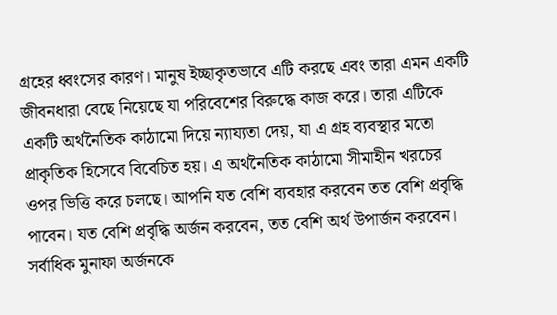গ্রহের ধ্বংসের কারণ। মানুষ ইচ্ছাকৃতভাবে এটি করছে এবং তারা এমন একটি জীবনধারা বেছে নিয়েছে যা পরিবেশের বিরুদ্ধে কাজ করে। তারা এটিকে একটি অর্থনৈতিক কাঠামো দিয়ে ন্যায্যতা দেয়, যা এ গ্রহ ব্যবস্থার মতো প্রাকৃতিক হিসেবে বিবেচিত হয়। এ অর্থনৈতিক কাঠামো সীমাহীন খরচের ওপর ভিত্তি করে চলছে। আপনি যত বেশি ব্যবহার করবেন তত বেশি প্রবৃদ্ধি পাবেন। যত বেশি প্রবৃদ্ধি অর্জন করবেন, তত বেশি অর্থ উপার্জন করবেন। সর্বাধিক মুনাফা অর্জনকে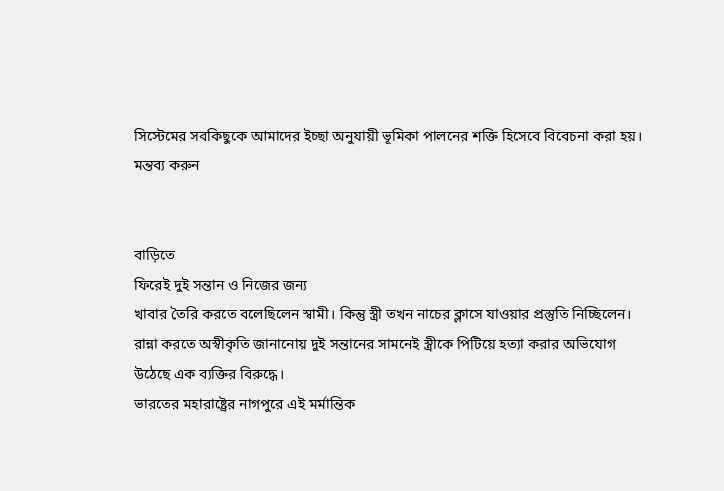সিস্টেমের সবকিছুকে আমাদের ইচ্ছা অনুযায়ী ভূমিকা পালনের শক্তি হিসেবে বিবেচনা করা হয়।
মন্তব্য করুন


বাড়িতে
ফিরেই দুই সন্তান ও নিজের জন্য
খাবার তৈরি করতে বলেছিলেন স্বামী। কিন্তু স্ত্রী তখন নাচের ক্লাসে যাওয়ার প্রস্তুতি নিচ্ছিলেন। রান্না করতে অস্বীকৃতি জানানোয় দুই সন্তানের সামনেই স্ত্রীকে পিটিয়ে হত্যা করার অভিযোগ উঠেছে এক ব্যক্তির বিরুদ্ধে।
ভারতের মহারাষ্ট্রের নাগপুরে এই মর্মান্তিক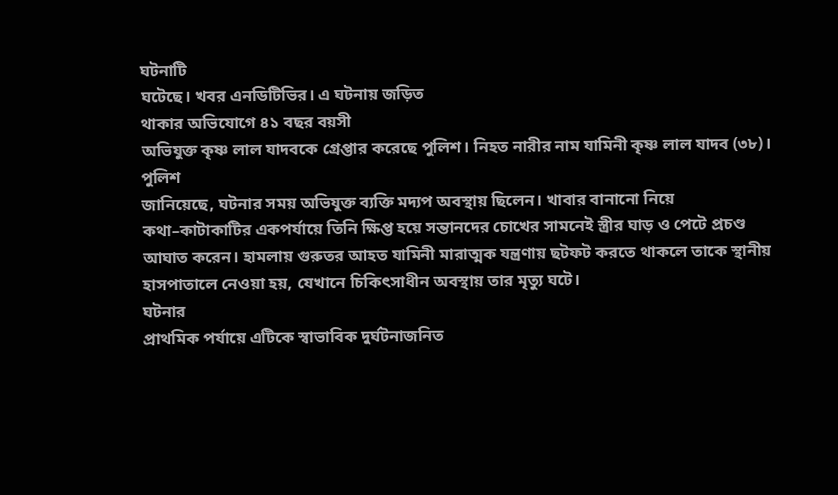ঘটনাটি
ঘটেছে। খবর এনডিটিভির। এ ঘটনায় জড়িত
থাকার অভিযোগে ৪১ বছর বয়সী
অভিযুক্ত কৃষ্ণ লাল যাদবকে গ্রেপ্তার করেছে পুলিশ। নিহত নারীর নাম যামিনী কৃষ্ণ লাল যাদব (৩৮)।
পুলিশ
জানিয়েছে, ঘটনার সময় অভিযুক্ত ব্যক্তি মদ্যপ অবস্থায় ছিলেন। খাবার বানানো নিয়ে কথা–কাটাকাটির একপর্যায়ে তিনি ক্ষিপ্ত হয়ে সন্তানদের চোখের সামনেই স্ত্রীর ঘাড় ও পেটে প্রচণ্ড
আঘাত করেন। হামলায় গুরুতর আহত যামিনী মারাত্মক যন্ত্রণায় ছটফট করতে থাকলে তাকে স্থানীয় হাসপাতালে নেওয়া হয়, যেখানে চিকিৎসাধীন অবস্থায় তার মৃত্যু ঘটে।
ঘটনার
প্রাথমিক পর্যায়ে এটিকে স্বাভাবিক দুর্ঘটনাজনিত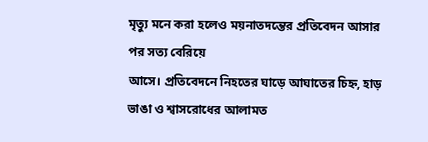মৃত্যু মনে করা হলেও ময়নাতদন্তের প্রতিবেদন আসার পর সত্য বেরিয়ে
আসে। প্রতিবেদনে নিহতের ঘাড়ে আঘাতের চিহ্ন, হাড় ভাঙা ও শ্বাসরোধের আলামত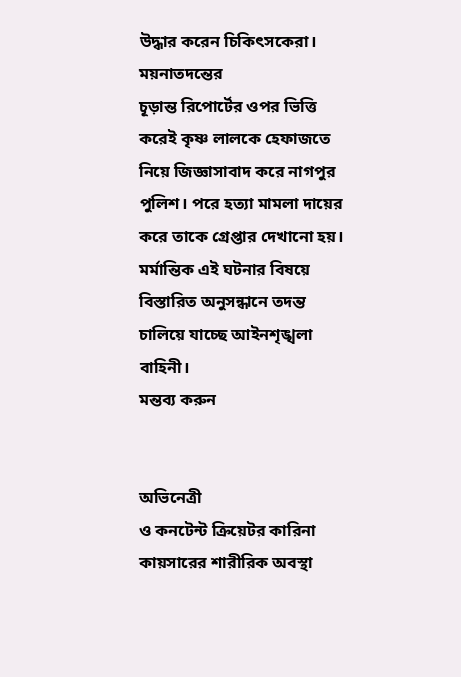উদ্ধার করেন চিকিৎসকেরা।
ময়নাতদন্তের
চূড়ান্ত রিপোর্টের ওপর ভিত্তি করেই কৃষ্ণ লালকে হেফাজতে নিয়ে জিজ্ঞাসাবাদ করে নাগপুর পুলিশ। পরে হত্যা মামলা দায়ের করে তাকে গ্রেপ্তার দেখানো হয়। মর্মান্তিক এই ঘটনার বিষয়ে
বিস্তারিত অনুসন্ধানে তদন্ত চালিয়ে যাচ্ছে আইনশৃঙ্খলা বাহিনী।
মন্তব্য করুন


অভিনেত্রী
ও কনটেন্ট ক্রিয়েটর কারিনা কায়সারের শারীরিক অবস্থা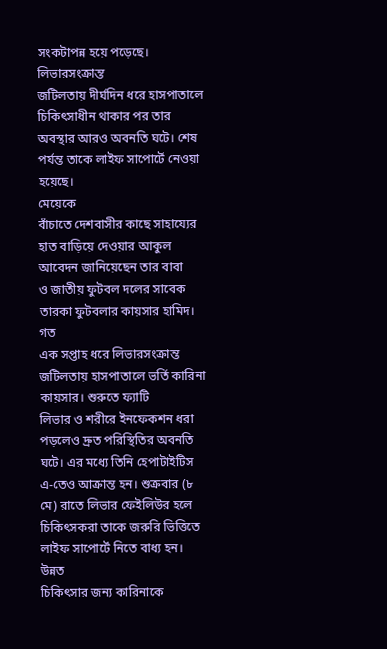সংকটাপন্ন হয়ে পড়েছে। লিভারসংক্রান্ত
জটিলতায় দীর্ঘদিন ধরে হাসপাতালে চিকিৎসাধীন থাকার পর তার অবস্থার আরও অবনতি ঘটে। শেষ
পর্যন্ত তাকে লাইফ সাপোর্টে নেওয়া হয়েছে।
মেয়েকে
বাঁচাতে দেশবাসীর কাছে সাহায্যের হাত বাড়িয়ে দেওয়ার আকুল আবেদন জানিয়েছেন তার বাবা
ও জাতীয় ফুটবল দলের সাবেক তারকা ফুটবলার কায়সার হামিদ।
গত
এক সপ্তাহ ধরে লিভারসংক্রান্ত জটিলতায় হাসপাতালে ভর্তি কারিনা কায়সার। শুরুতে ফ্যাটি
লিভার ও শরীরে ইনফেকশন ধরা পড়লেও দ্রুত পরিস্থিতির অবনতি ঘটে। এর মধ্যে তিনি হেপাটাইটিস
এ-তেও আক্রান্ত হন। শুক্রবার (৮ মে) রাতে লিভার ফেইলিউর হলে চিকিৎসকরা তাকে জরুরি ভিত্তিতে
লাইফ সাপোর্টে নিতে বাধ্য হন।
উন্নত
চিকিৎসার জন্য কারিনাকে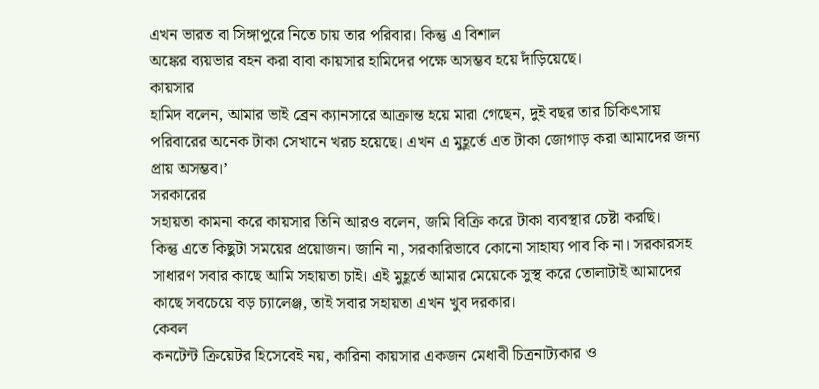এখন ভারত বা সিঙ্গাপুরে নিতে চায় তার পরিবার। কিন্তু এ বিশাল
অঙ্কের ব্যয়ভার বহন করা বাবা কায়সার হামিদের পক্ষে অসম্ভব হয়ে দাঁড়িয়েছে।
কায়সার
হামিদ বলেন, আমার ভাই ব্রেন ক্যানসারে আক্রান্ত হয়ে মারা গেছেন, দুই বছর তার চিকিৎসায়
পরিবারের অনেক টাকা সেখানে খরচ হয়েছে। এখন এ মুহূর্তে এত টাকা জোগাড় করা আমাদের জন্য
প্রায় অসম্ভব।’
সরকারের
সহায়তা কামনা করে কায়সার তিনি আরও বলেন, জমি বিক্রি করে টাকা ব্যবস্থার চেষ্টা করছি।
কিন্তু এতে কিছুটা সময়ের প্রয়োজন। জানি না, সরকারিভাবে কোনো সাহায্য পাব কি না। সরকারসহ
সাধারণ সবার কাছে আমি সহায়তা চাই। এই মুহূর্তে আমার মেয়েকে সুস্থ করে তোলাটাই আমাদের
কাছে সবচেয়ে বড় চ্যালেঞ্জ, তাই সবার সহায়তা এখন খুব দরকার।
কেবল
কনটেন্ট ক্রিয়েটর হিসেবেই নয়, কারিনা কায়সার একজন মেধাবী চিত্রনাট্যকার ও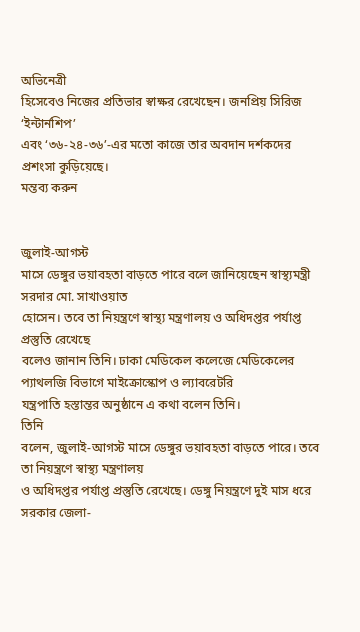অভিনেত্রী
হিসেবেও নিজের প্রতিভার স্বাক্ষর রেখেছেন। জনপ্রিয় সিরিজ ‘ইন্টার্নশিপ’
এবং ‘৩৬-২৪-৩৬’-এর মতো কাজে তার অবদান দর্শকদের প্রশংসা কুড়িয়েছে।
মন্তব্য করুন


জুলাই-আগস্ট
মাসে ডেঙ্গুর ভয়াবহতা বাড়তে পারে বলে জানিয়েছেন স্বাস্থ্যমন্ত্রী সরদার মো. সাখাওয়াত
হোসেন। তবে তা নিয়ন্ত্রণে স্বাস্থ্য মন্ত্রণালয় ও অধিদপ্তর পর্যাপ্ত প্রস্তুতি রেখেছে
বলেও জানান তিনি। ঢাকা মেডিকেল কলেজে মেডিকেলের প্যাথলজি বিভাগে মাইক্রোস্কোপ ও ল্যাবরেটরি
যন্ত্রপাতি হস্তান্তর অনুষ্ঠানে এ কথা বলেন তিনি।
তিনি
বলেন, জুলাই-আগস্ট মাসে ডেঙ্গুর ভয়াবহতা বাড়তে পারে। তবে তা নিয়ন্ত্রণে স্বাস্থ্য মন্ত্রণালয়
ও অধিদপ্তর পর্যাপ্ত প্রস্তুতি রেখেছে। ডেঙ্গু নিয়ন্ত্রণে দুই মাস ধরে সরকার জেলা-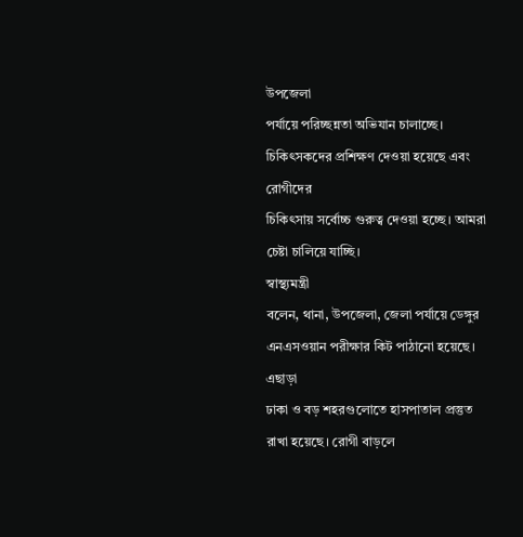উপজেলা
পর্যায়ে পরিচ্ছন্নতা অভিযান চালাচ্ছে। চিকিৎসকদের প্রশিক্ষণ দেওয়া হয়েছে এবং রোগীদের
চিকিৎসায় সর্বোচ্চ গুরুত্ব দেওয়া হচ্ছে। আমরা চেষ্টা চালিয়ে যাচ্ছি।
স্বাস্থ্যমন্ত্রী
বলেন, থানা, উপজেলা, জেলা পর্যায়ে ডেঙ্গুর এনএসওয়ান পরীক্ষার কিট পাঠানো হয়েছে। এছাড়া
ঢাকা ও বড় শহরগুলোতে হাসপাতাল প্রস্তুত রাখা হয়েছে। রোগী বাড়লে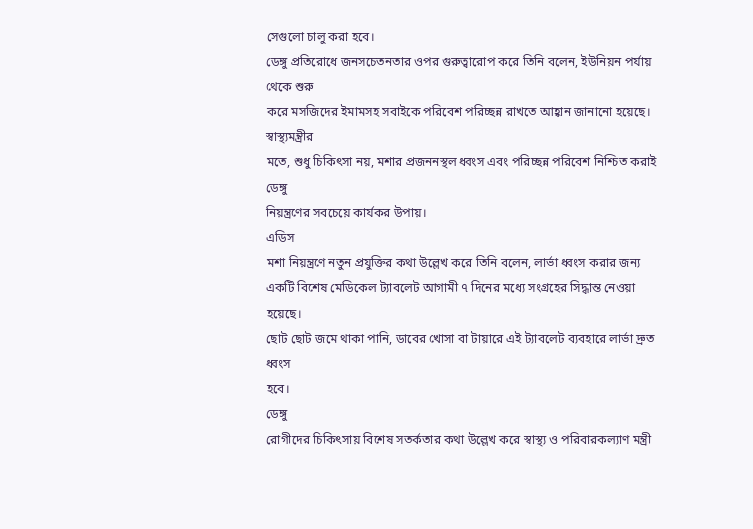সেগুলো চালু করা হবে।
ডেঙ্গু প্রতিরোধে জনসচেতনতার ওপর গুরুত্বারোপ করে তিনি বলেন, ইউনিয়ন পর্যায় থেকে শুরু
করে মসজিদের ইমামসহ সবাইকে পরিবেশ পরিচ্ছন্ন রাখতে আহ্বান জানানো হয়েছে। স্বাস্থ্যমন্ত্রীর
মতে, শুধু চিকিৎসা নয়, মশার প্রজননস্থল ধ্বংস এবং পরিচ্ছন্ন পরিবেশ নিশ্চিত করাই ডেঙ্গু
নিয়ন্ত্রণের সবচেয়ে কার্যকর উপায়।
এডিস
মশা নিয়ন্ত্রণে নতুন প্রযুক্তির কথা উল্লেখ করে তিনি বলেন, লার্ভা ধ্বংস করার জন্য
একটি বিশেষ মেডিকেল ট্যাবলেট আগামী ৭ দিনের মধ্যে সংগ্রহের সিদ্ধান্ত নেওয়া হয়েছে।
ছোট ছোট জমে থাকা পানি, ডাবের খোসা বা টায়ারে এই ট্যাবলেট ব্যবহারে লার্ভা দ্রুত ধ্বংস
হবে।
ডেঙ্গু
রোগীদের চিকিৎসায় বিশেষ সতর্কতার কথা উল্লেখ করে স্বাস্থ্য ও পরিবারকল্যাণ মন্ত্রী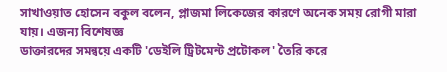সাখাওয়াত হোসেন বকুল বলেন, প্লাজমা লিকেজের কারণে অনেক সময় রোগী মারা যায়। এজন্য বিশেষজ্ঞ
ডাক্তারদের সমন্বয়ে একটি 'ডেইলি ট্রিটমেন্ট প্রটোকল' তৈরি করে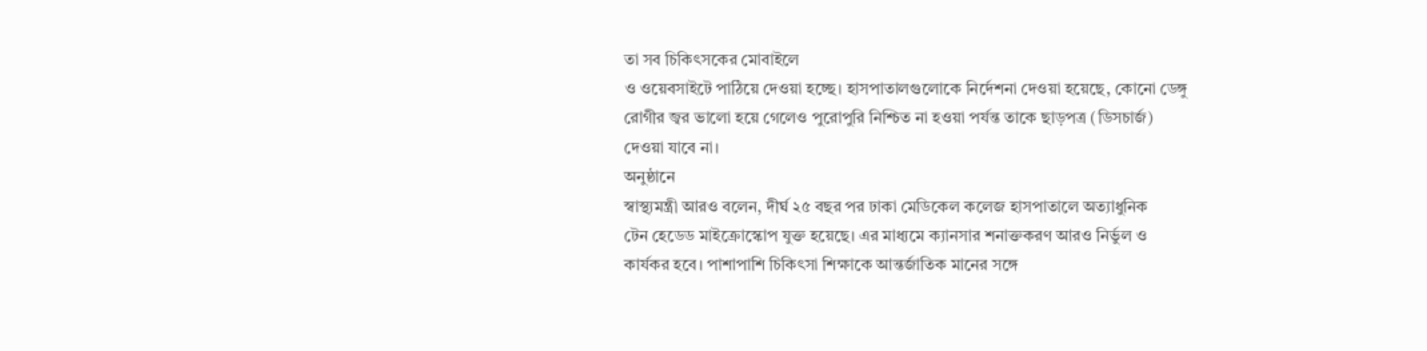তা সব চিকিৎসকের মোবাইলে
ও ওয়েবসাইটে পাঠিয়ে দেওয়া হচ্ছে। হাসপাতালগুলোকে নির্দেশনা দেওয়া হয়েছে, কোনো ডেঙ্গু
রোগীর জ্বর ভালো হয়ে গেলেও পুরোপুরি নিশ্চিত না হওয়া পর্যন্ত তাকে ছাড়পত্র (ডিসচার্জ)
দেওয়া যাবে না।
অনুষ্ঠানে
স্বাস্থ্যমন্ত্রী আরও বলেন, দীর্ঘ ২৫ বছর পর ঢাকা মেডিকেল কলেজ হাসপাতালে অত্যাধুনিক
টেন হেডেড মাইক্রোস্কোপ যুক্ত হয়েছে। এর মাধ্যমে ক্যানসার শনাক্তকরণ আরও নির্ভুল ও
কার্যকর হবে। পাশাপাশি চিকিৎসা শিক্ষাকে আন্তর্জাতিক মানের সঙ্গে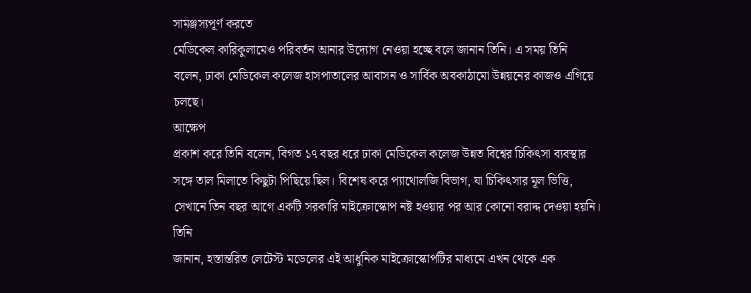সামঞ্জস্যপূর্ণ করতে
মেডিকেল কারিকুলামেও পরিবর্তন আনার উদ্যোগ নেওয়া হচ্ছে বলে জানান তিনি। এ সময় তিনি
বলেন, ঢাকা মেডিকেল কলেজ হাসপাতালের আবাসন ও সার্বিক অবকাঠামো উন্নয়নের কাজও এগিয়ে
চলছে।
আক্ষেপ
প্রকাশ করে তিনি বলেন, বিগত ১৭ বছর ধরে ঢাকা মেডিকেল কলেজ উন্নত বিশ্বের চিকিৎসা ব্যবস্থার
সঙ্গে তাল মিলাতে কিছুটা পিছিয়ে ছিল। বিশেষ করে প্যাথোলজি বিভাগ, যা চিকিৎসার মূল ভিত্তি,
সেখানে তিন বছর আগে একটি সরকারি মাইক্রোস্কোপ নষ্ট হওয়ার পর আর কোনো বরাদ্দ দেওয়া হয়নি।
তিনি
জানান, হস্তান্তরিত লেটেস্ট মডেলের এই আধুনিক মাইক্রোস্কোপটির মাধ্যমে এখন থেকে এক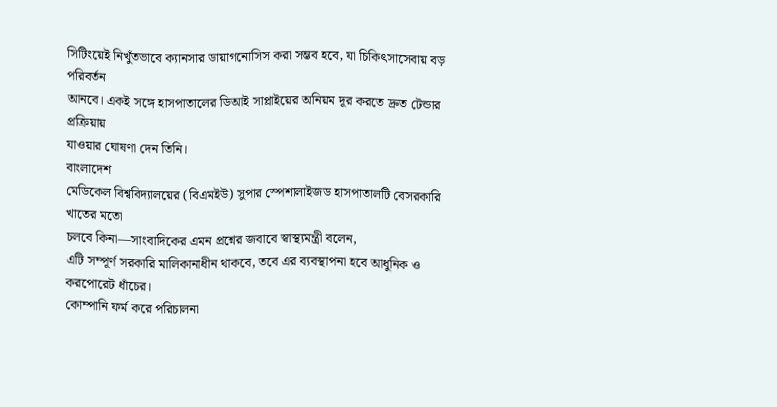সিটিংয়েই নিখুঁতভাবে ক্যানসার ডায়াগনোসিস করা সম্ভব হবে, যা চিকিৎসাসেবায় বড় পরিবর্তন
আনবে। একই সঙ্গে হাসপাতালের ডিআই সাপ্লাইয়ের অনিয়ম দূর করতে দ্রুত টেন্ডার প্রক্রিয়ায়
যাওয়ার ঘোষণা দেন তিনি।
বাংলাদেশ
মেডিকেল বিশ্ববিদ্যালয়ের (বিএমইউ) সুপার স্পেশালাইজড হাসপাতালটি বেসরকারি খাতের মতো
চলবে কিনা—সাংবাদিকের এমন প্রশ্নের জবাবে স্বাস্থ্যমন্ত্রী বলেন,
এটি সম্পূর্ণ সরকারি মালিকানাধীন থাকবে, তবে এর ব্যবস্থাপনা হবে আধুনিক ও করপোরেট ধাঁচের।
কোম্পানি ফর্ম করে পরিচালনা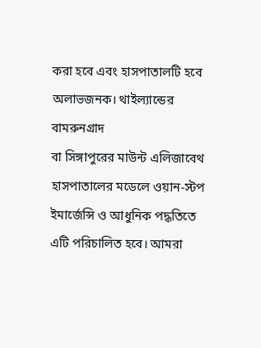করা হবে এবং হাসপাতালটি হবে অলাভজনক। থাইল্যান্ডের বামরুনগ্রাদ
বা সিঙ্গাপুরের মাউন্ট এলিজাবেথ হাসপাতালের মডেলে ওয়ান-স্টপ ইমার্জেন্সি ও আধুনিক পদ্ধতিতে
এটি পরিচালিত হবে। আমরা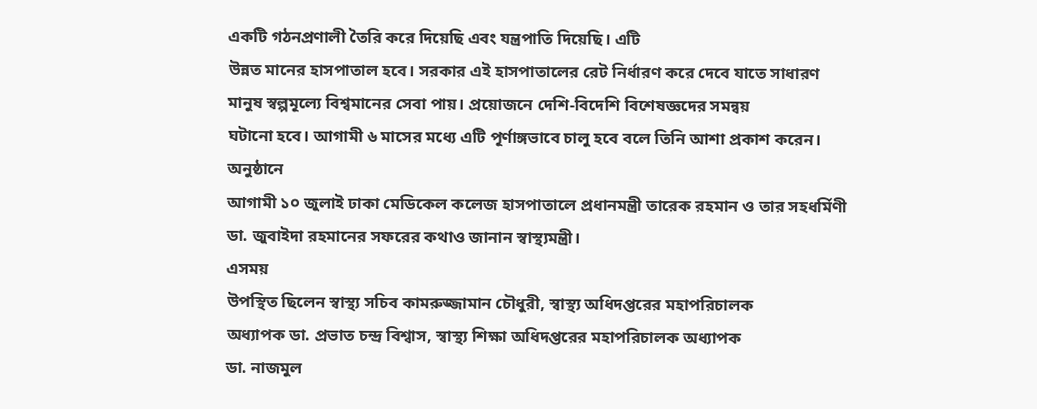একটি গঠনপ্রণালী তৈরি করে দিয়েছি এবং যন্ত্রপাতি দিয়েছি। এটি
উন্নত মানের হাসপাতাল হবে। সরকার এই হাসপাতালের রেট নির্ধারণ করে দেবে যাতে সাধারণ
মানুষ স্বল্পমূল্যে বিশ্বমানের সেবা পায়। প্রয়োজনে দেশি-বিদেশি বিশেষজ্ঞদের সমন্বয়
ঘটানো হবে। আগামী ৬ মাসের মধ্যে এটি পূর্ণাঙ্গভাবে চালু হবে বলে তিনি আশা প্রকাশ করেন।
অনুষ্ঠানে
আগামী ১০ জুলাই ঢাকা মেডিকেল কলেজ হাসপাতালে প্রধানমন্ত্রী তারেক রহমান ও তার সহধর্মিণী
ডা. জুবাইদা রহমানের সফরের কথাও জানান স্বাস্থ্যমন্ত্রী।
এসময়
উপস্থিত ছিলেন স্বাস্থ্য সচিব কামরুজ্জামান চৌধুরী, স্বাস্থ্য অধিদপ্তরের মহাপরিচালক
অধ্যাপক ডা. প্রভাত চন্দ্র বিশ্বাস, স্বাস্থ্য শিক্ষা অধিদপ্তরের মহাপরিচালক অধ্যাপক
ডা. নাজমুল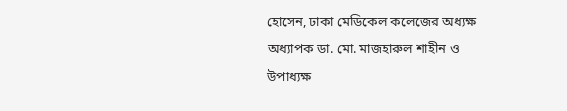হোসেন, ঢাকা মেডিকেল কলেজের অধ্যক্ষ অধ্যাপক ডা. মো. মাজহারুল শাহীন ও উপাধ্যক্ষ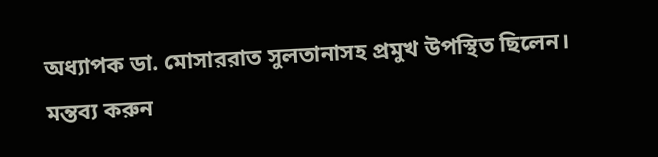অধ্যাপক ডা. মোসাররাত সুলতানাসহ প্রমুখ উপস্থিত ছিলেন।
মন্তব্য করুন